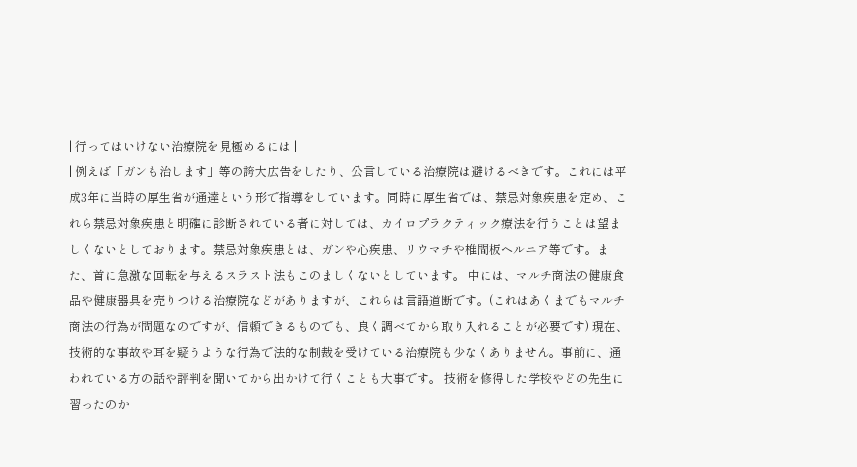| 行ってはいけない治療院を見極めるには |
| 例えば「ガンも治します」等の誇大広告をしたり、公言している治療院は避けるべきです。これには平成3年に当時の厚生省が通達という形で指導をしています。同時に厚生省では、禁忌対象疾患を定め、これら禁忌対象疾患と明確に診断されている者に対しては、カイロプラクティック療法を行うことは望ましくないとしております。禁忌対象疾患とは、ガンや心疾患、リウマチや椎間板ヘルニア等です。また、首に急激な回転を与えるスラスト法もこのましくないとしています。 中には、マルチ商法の健康食品や健康器具を売りつける治療院などがありますが、これらは言語道断です。(これはあくまでもマルチ商法の行為が問題なのですが、信頼できるものでも、良く調べてから取り入れることが必要です) 現在、技術的な事故や耳を疑うような行為で法的な制裁を受けている治療院も少なくありません。事前に、通われている方の話や評判を聞いてから出かけて行くことも大事です。 技術を修得した学校やどの先生に習ったのか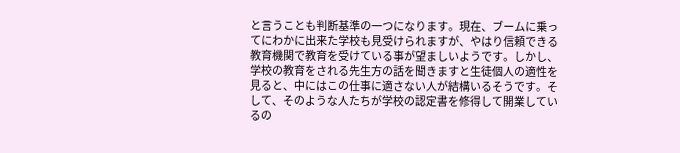と言うことも判断基準の一つになります。現在、ブームに乗ってにわかに出来た学校も見受けられますが、やはり信頼できる教育機関で教育を受けている事が望ましいようです。しかし、学校の教育をされる先生方の話を聞きますと生徒個人の適性を見ると、中にはこの仕事に適さない人が結構いるそうです。そして、そのような人たちが学校の認定書を修得して開業しているの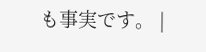も事実です。 |